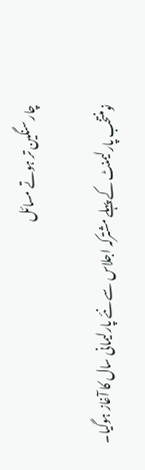چار سنگین تر ہوتے مسائل

نومنتخب پارلیمنٹ کے پہلے مشترکہ اجلاس سے نئے پارلیمانی سال کا آغاز ہوگیا۔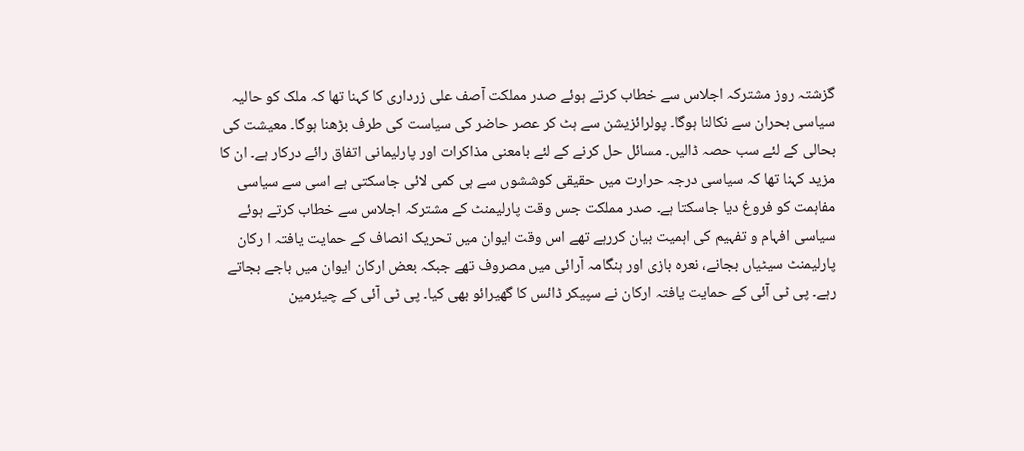گزشتہ روز مشترکہ اجلاس سے خطاب کرتے ہوئے صدر مملکت آصف علی زرداری کا کہنا تھا کہ ملک کو حالیہ سیاسی بحران سے نکالنا ہوگا۔ پولرائزیشن سے ہٹ کر عصر حاضر کی سیاست کی طرف بڑھنا ہوگا۔ معیشت کی بحالی کے لئے سب حصہ ڈالیں۔ مسائل حل کرنے کے لئے بامعنی مذاکرات اور پارلیمانی اتفاق رائے درکار ہے۔ ان کا مزید کہنا تھا کہ سیاسی درجہ حرارت میں حقیقی کوششوں سے ہی کمی لائی جاسکتی ہے اسی سے سیاسی مفاہمت کو فروغ دیا جاسکتا ہے۔ صدر مملکت جس وقت پارلیمنٹ کے مشترکہ اجلاس سے خطاب کرتے ہوئے سیاسی افہام و تفہیم کی اہمیت بیان کررہے تھے اس وقت ایوان میں تحریک انصاف کے حمایت یافتہ ا رکان پارلیمنٹ سیٹیاں بجانے، نعرہ بازی اور ہنگامہ آرائی میں مصروف تھے جبکہ بعض ارکان ایوان میں باجے بجاتے رہے۔ پی ٹی آئی کے حمایت یافتہ ارکان نے سپیکر ڈائس کا گھیرائو بھی کیا۔ پی ٹی آئی کے چیئرمین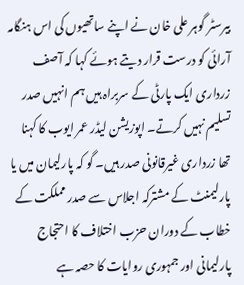بیرسٹر گوہر علی خان نے اپنے ساتھیوں کی اس ہنگامہ آرائی کو درست قرار دیتے ہوئے کہا کہ آصف زرداری ایک پارٹی کے سربراہ ہیں ہم انہیں صدر تسلیم نہیں کرتے۔ اپوزیشن لیڈر عمر ایوب کا کہنا تھا زرداری غیرقانونی صدر ہیں۔ گو کہ پارلیمان میں یا پارلیمنٹ کے مشترکہ اجلاس سے صدر مملکت کے خطاب کے دوران حزب اختلاف کا احتجاج پارلیمانی اور جمہوری روایات کا حصہ ہے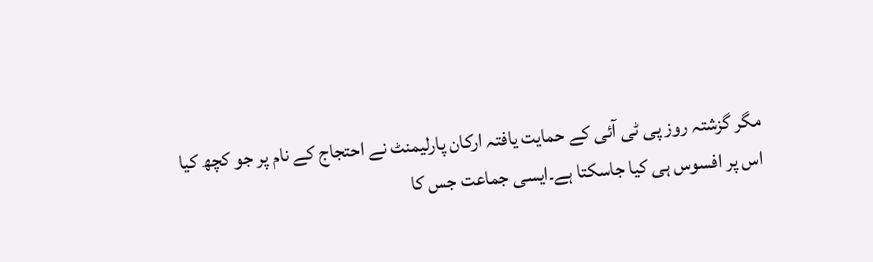مگر گزشتہ روز پی ٹی آئی کے حمایت یافتہ ارکان پارلیمنٹ نے احتجاج کے نام پر جو کچھ کیا اس پر افسوس ہی کیا جاسکتا ہے۔ایسی جماعت جس کا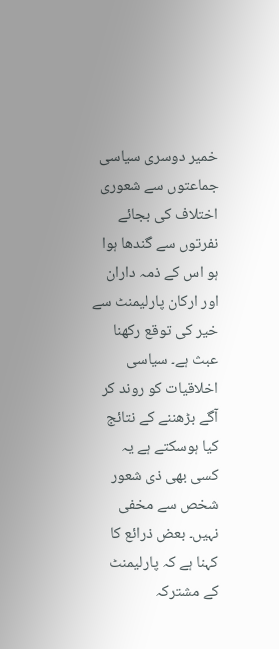خمیر دوسری سیاسی جماعتوں سے شعوری اختلاف کی بجائے نفرتوں سے گندھا ہوا ہو اس کے ذمہ داران اور ارکان پارلیمنٹ سے خیر کی توقع رکھنا عبث ہے۔ سیاسی اخلاقیات کو روند کر آگے بڑھننے کے نتائج کیا ہوسکتے ہے یہ کسی بھی ذی شعور شخص سے مخفی نہیں۔ بعض ذرائع کا کہنا ہے کہ پارلیمنٹ کے مشترکہ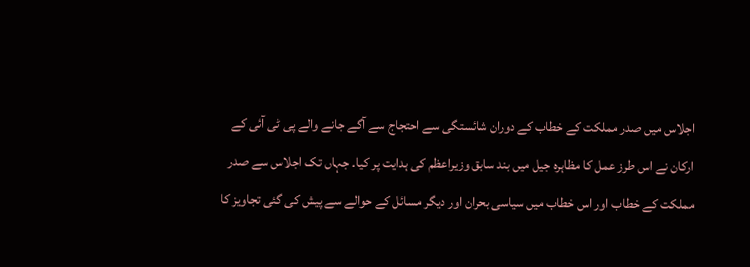اجلاس میں صدر مملکت کے خطاب کے دوران شائستگی سے احتجاج سے آگے جانے والے پی ٹی آئی کے ارکان نے اس طرز عمل کا مظاہرہ جیل میں بند سابق وزیراعظم کی ہدایت پر کیا۔ جہاں تک اجلاس سے صدر مملکت کے خطاب اور اس خطاب میں سیاسی بحران اور دیگر مسائل کے حوالے سے پیش کی گئی تجاویز کا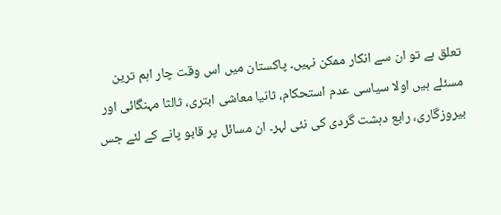تعلق ہے تو ان سے انکار ممکن نہیں۔ پاکستان میں اس وقت چار اہم ترین مسئلے ہیں اولا سیاسی عدم استحکام، ثانیا معاشی ابتری، ثالثا مہنگائی اور بیروزگاری، رابع دہشت گردی کی نئی لہر۔ ان مسائل پر قابو پانے کے لئے جس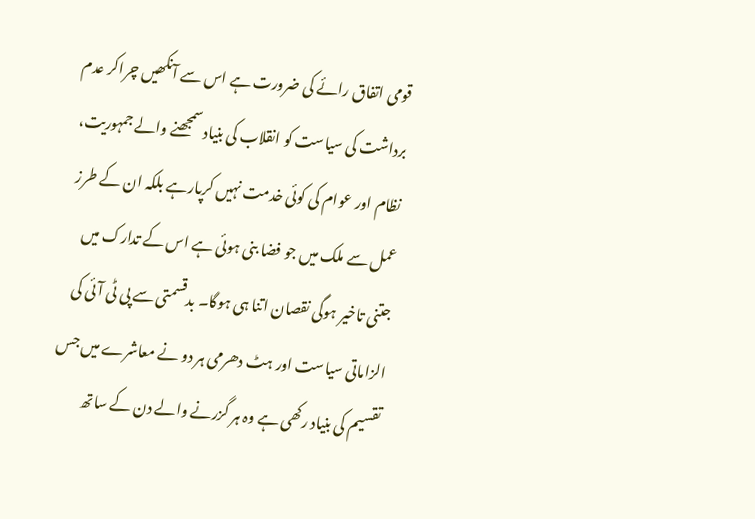قومی اتفاق رائے کی ضرورت ہے اس سے آنکھیں چراکر عدم برداشت کی سیاست کو انقلاب کی بنیاد سمجھنے والے جمہوریت، نظام اور عوام کی کوئی خدمت نہیں کرپارہے بلکہ ان کے طرز عمل سے ملک میں جو فضا بنی ہوئی ہے اس کے تدارک میں جتنی تاخیر ہوگی نقصان اتنا ہی ہوگا۔ بدقسمتی سے پی ٹی آئی کی الزاماتی سیاست اور ہٹ دھرمی ہر دو نے معاشرے میں جس تقسیم کی بنیاد رکھی ہے وہ ہر گزرنے والے دن کے ساتھ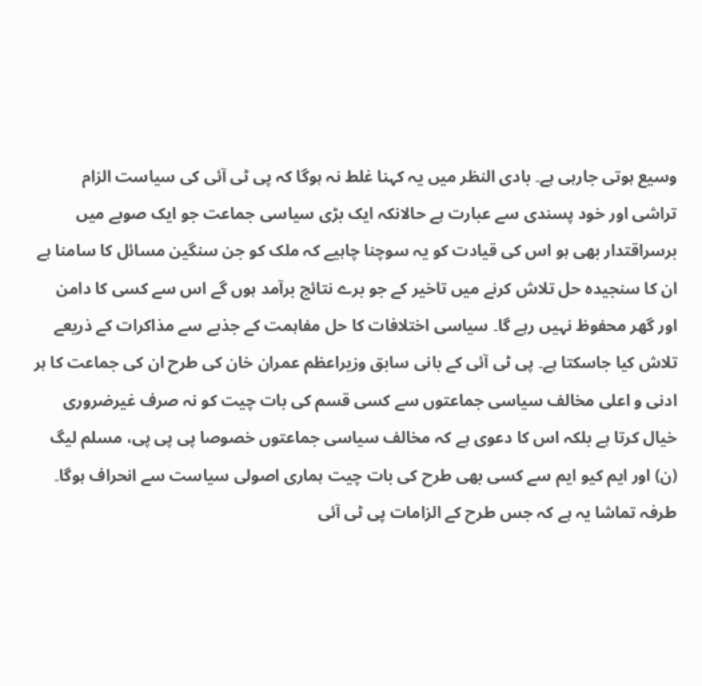وسیع ہوتی جارہی ہے۔ بادی النظر میں یہ کہنا غلط نہ ہوگا کہ پی ٹی آئی کی سیاست الزام تراشی اور خود پسندی سے عبارت ہے حالانکہ ایک بڑی سیاسی جماعت جو ایک صوبے میں برسراقتدار بھی ہو اس کی قیادت کو یہ سوچنا چاہیے کہ ملک کو جن سنگین مسائل کا سامنا ہے ان کا سنجیدہ حل تلاش کرنے میں تاخیر کے جو برے نتائج برآمد ہوں گے اس سے کسی کا دامن اور گھر محفوظ نہیں رہے گا۔ سیاسی اختلافات کا حل مفاہمت کے جذبے سے مذاکرات کے ذریعے تلاش کیا جاسکتا ہے۔ پی ٹی آئی کے بانی سابق وزیراعظم عمران خان کی طرح ان کی جماعت کا ہر ادنی و اعلی مخالف سیاسی جماعتوں سے کسی قسم کی بات چیت کو نہ صرف غیرضروری خیال کرتا ہے بلکہ اس کا دعوی ہے کہ مخالف سیاسی جماعتوں خصوصا پی پی پی، مسلم لیگ (ن) اور ایم کیو ایم سے کسی بھی طرح کی بات چیت ہماری اصولی سیاست سے انحراف ہوگا۔ طرفہ تماشا یہ ہے کہ جس طرح کے الزامات پی ٹی آئی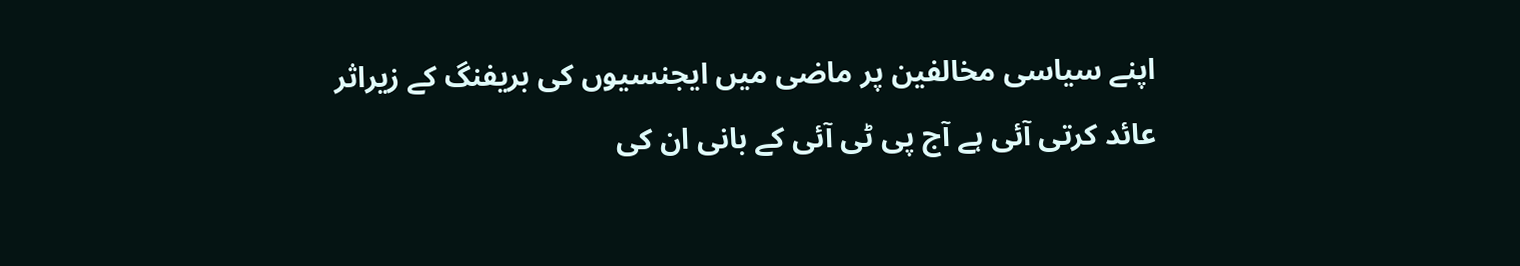اپنے سیاسی مخالفین پر ماضی میں ایجنسیوں کی بریفنگ کے زیراثر عائد کرتی آئی ہے آج پی ٹی آئی کے بانی ان کی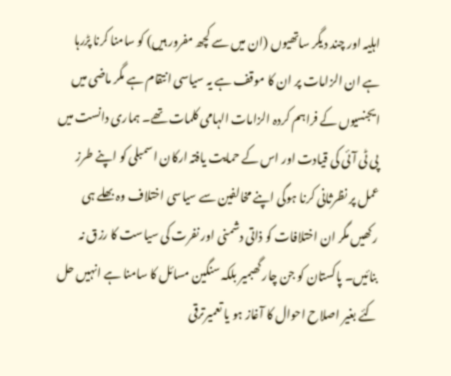اہلیہ اور چند دیگر ساتھیوں (ان میں سے کچھ مفرور ہیں) کو سامنا کرنا پڑرہا ہے ان الزامات پر ان کا موقف ہے یہ سیاسی انتقام ہے مگر ماضی میں ایجنسیوں کے فراہم کردہ الزامات الہامی کلمات تھے۔ ہماری دانست میں پی ٹی آئی کی قیادت اور اس کے حمایت یافتہ ارکان اسمبلی کو اپنے طرز عمل پر نظرثانی کرنا ہوگی اپنے مخالفین سے سیاسی اختلاف وہ بھلے ہی رکھیں مگر ان اختلافات کو ذاتی دشمنی اور نفرت کی سیاست کا رزق نہ بنائیں۔ پاکستان کو جن چار گھبمیر بلکہ سنگین مسائل کا سامنا ہے انہیں حل کئے بغیر اصلاح احوال کا آغاز ہو یا تعمیرترقی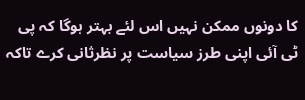کا دونوں ممکن نہیں اس لئے بہتر ہوگا کہ پی ٹی آئی اپنی طرز سیاست پر نظرثانی کرے تاکہ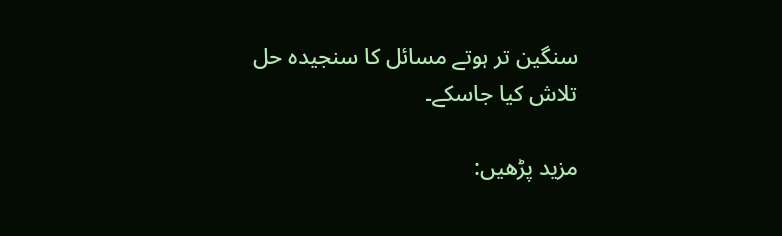سنگین تر ہوتے مسائل کا سنجیدہ حل تلاش کیا جاسکے۔

مزید پڑھیں: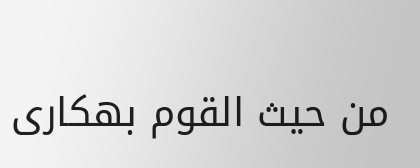من حیث القوم بھکاری